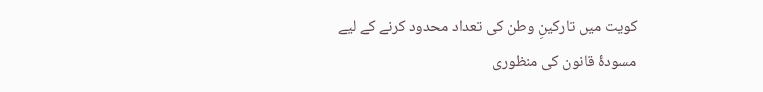کویت میں تارکینِ وطن کی تعداد محدود کرنے کے لیے مسودۂ قانون کی منظوری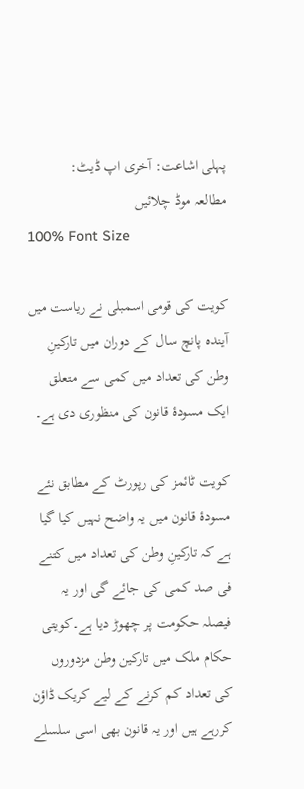پہلی اشاعت: آخری اپ ڈیٹ:
مطالعہ موڈ چلائیں
100% Font Size

کویت کی قومی اسمبلی نے ریاست میں آیندہ پانچ سال کے دوران میں تارکینِ وطن کی تعداد میں کمی سے متعلق ایک مسودۂ قانون کی منظوری دی ہے۔

کویت ٹائمز کی رپورٹ کے مطابق نئے مسودۂ قانون میں یہ واضح نہیں کیا گیا ہے کہ تارکینِ وطن کی تعداد میں کتنے فی صد کمی کی جائے گی اور یہ فیصلہ حکومت پر چھوڑ دیا ہے۔کویتی حکام ملک میں تارکین وطن مزدوروں کی تعداد کم کرنے کے لیے کریک ڈاؤن کررہے ہیں اور یہ قانون بھی اسی سلسلے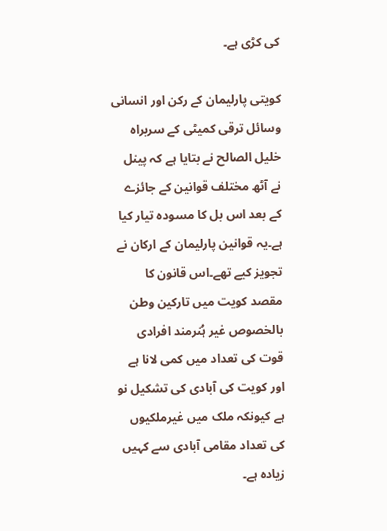کی کڑی ہے۔

کویتی پارلیمان کے رکن اور انسانی وسائل ترقی کمیٹی کے سربراہ خلیل الصالح نے بتایا ہے کہ پینل نے آٹھ مختلف قوانین کے جائزے کے بعد اس بل کا مسودہ تیار کیا ہے۔یہ قوانین پارلیمان کے ارکان نے تجویز کیے تھے۔اس قانون کا مقصد کویت میں تارکین وطن بالخصوص غیر ہُنرمند افرادی قوت کی تعداد میں کمی لانا ہے اور کویت کی آبادی کی تشکیل نو ہے کیونکہ ملک میں غیرملکیوں کی تعداد مقامی آبادی سے کہیں زیادہ ہے۔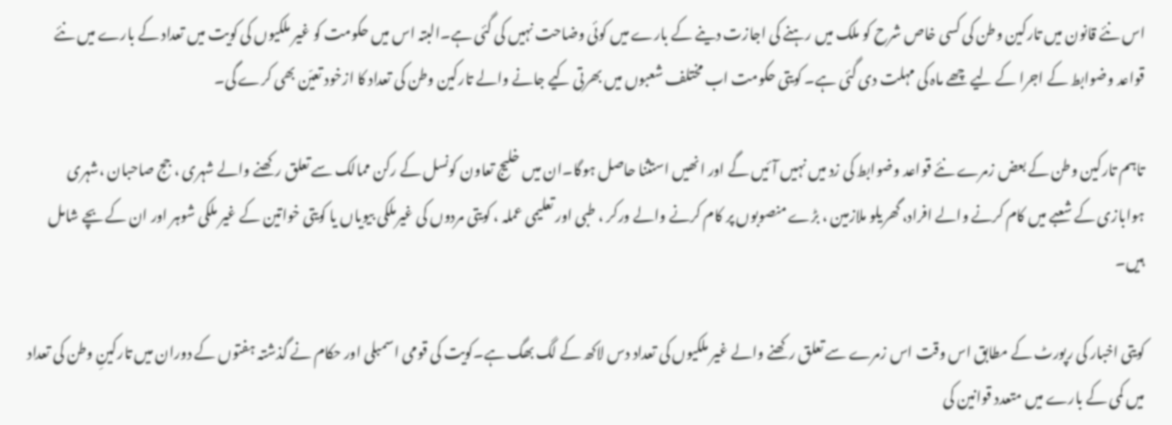اس نئے قانون میں تارکین وطن کی کسی خاص شرح کو ملک میں رہنے کی اجازت دینے کے بارے میں کوئی وضاحت نہیں کی گئی ہے۔البتہ اس میں حکومت کو غیر ملکیوں کی کویت میں تعداد کے بارے میں نئے قواعد وضوابط کے اجرا کے لیے چھے ماہ کی مہلت دی گئی ہے۔ کویتی حکومت اب مختلف شعبوں میں بھرتی کیے جانے والے تارکین وطن کی تعداد کا ازخود تعیّن بھی کرے گی۔

تاہم تارکین وطن کے بعض زمرے نئے قواعد وضوابط کی زد میں نہیں آئیں گے اور انھیں استثنا حاصل ہوگا۔ان میں خلیج تعاون کونسل کے رکن ممالک سے تعلق رکھنے والے شہری ، جج صاحبان ،شہری ہوابازی کے شعبے میں کام کرنے والے افراد، گھریلو ملازمین ، بڑے منصوبوں پر کام کرنے والے ورکر ، طبی اور تعلیمی عملہ ، کویتی مردوں کی غیرملکی بیویاں یا کویتی خواتین کے غیر ملکی شوہر اور ان کے بچے شامل ہیں۔

کویتی اخبار کی رپورٹ کے مطابق اس وقت اس زمرے سے تعلق رکھنے والے غیر ملکیوں کی تعداد دس لاکھ کے لگ بھگ ہے۔کویت کی قومی اسمبلی اور حکام نے گذشتہ ہفتوں کے دوران میں تارکینِ وطن کی تعداد میں کمی کے بارے میں متعدد قوانین کی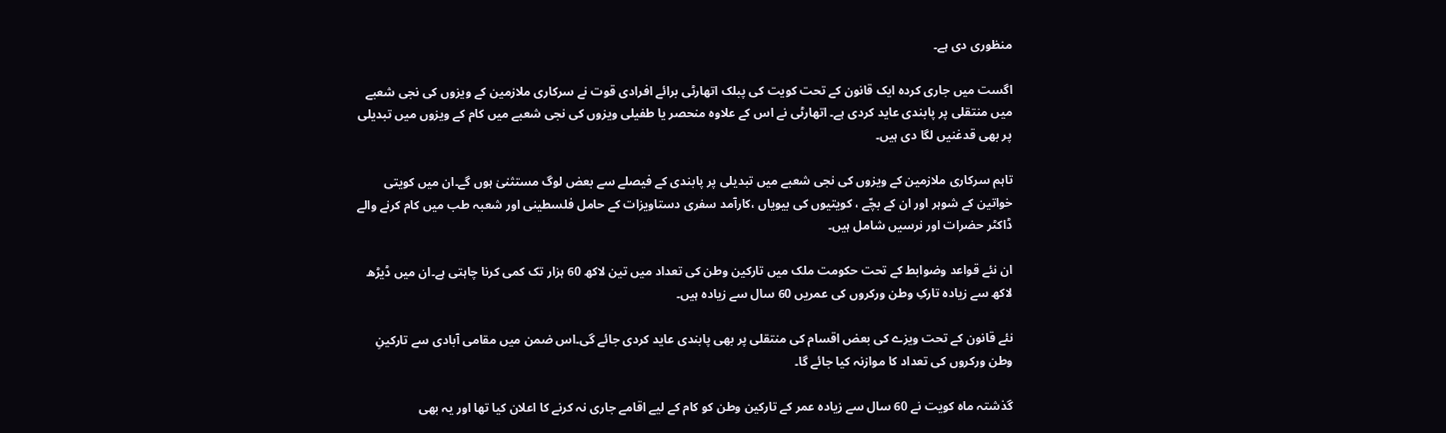منظوری دی ہے۔

اگست میں جاری کردہ ایک قانون کے تحت کویت کی پبلک اتھارٹی برائے افرادی قوت نے سرکاری ملازمین کے ویزوں کی نجی شعبے میں منتقلی پر پابندی عاید کردی ہے۔ اتھارٹی نے اس کے علاوہ منحصر یا طفیلی ویزوں کی نجی شعبے میں کام کے ویزوں میں تبدیلی پر بھی قدغنیں لگا دی ہیں۔

تاہم سرکاری ملازمین کے ویزوں کی نجی شعبے میں تبدیلی پر پابندی کے فیصلے سے بعض لوگ مستثنیٰ ہوں گے۔ان میں کویتی خواتین کے شوہر اور ان کے بچّے ، کویتیوں کی بیویاں ،کارآمد سفری دستاویزات کے حامل فلسطینی اور شعبہ طب میں کام کرنے والے ڈاکٹر حضرات اور نرسیں شامل ہیں۔

ان نئے قواعد وضوابط کے تحت حکومت ملک میں تارکین وطن کی تعداد میں تین لاکھ 60 ہزار تک کمی کرنا چاہتی ہے۔ان میں ڈیڑھ لاکھ سے زیادہ تارکِ وطن ورکروں کی عمریں 60 سال سے زیادہ ہیں۔

نئے قانون کے تحت ویزے کی بعض اقسام کی منتقلی پر بھی پابندی عاید کردی جائے گی۔اس ضمن میں مقامی آبادی سے تارکینِ وطن ورکروں کی تعداد کا موازنہ کیا جائے گا۔

گذشتہ ماہ کویت نے 60 سال سے زیادہ عمر کے تارکین وطن کو کام کے لیے اقامے جاری نہ کرنے کا اعلان کیا تھا اور یہ بھی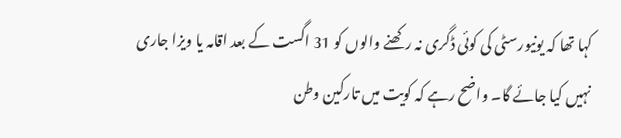کہا تھا کہ یونیورسٹی کی کوئی ڈگری نہ رکھنے والوں کو 31 اگست کے بعد اقامہ یا ویزا جاری نہیں کیا جائے گا۔ واضح رہے کہ کویت میں تارکین وطن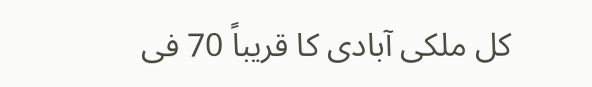کل ملکی آبادی کا قریباً 70 فی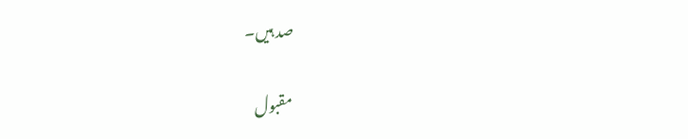صد ہیں۔

مقبول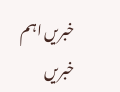خبریں اہم خبریں